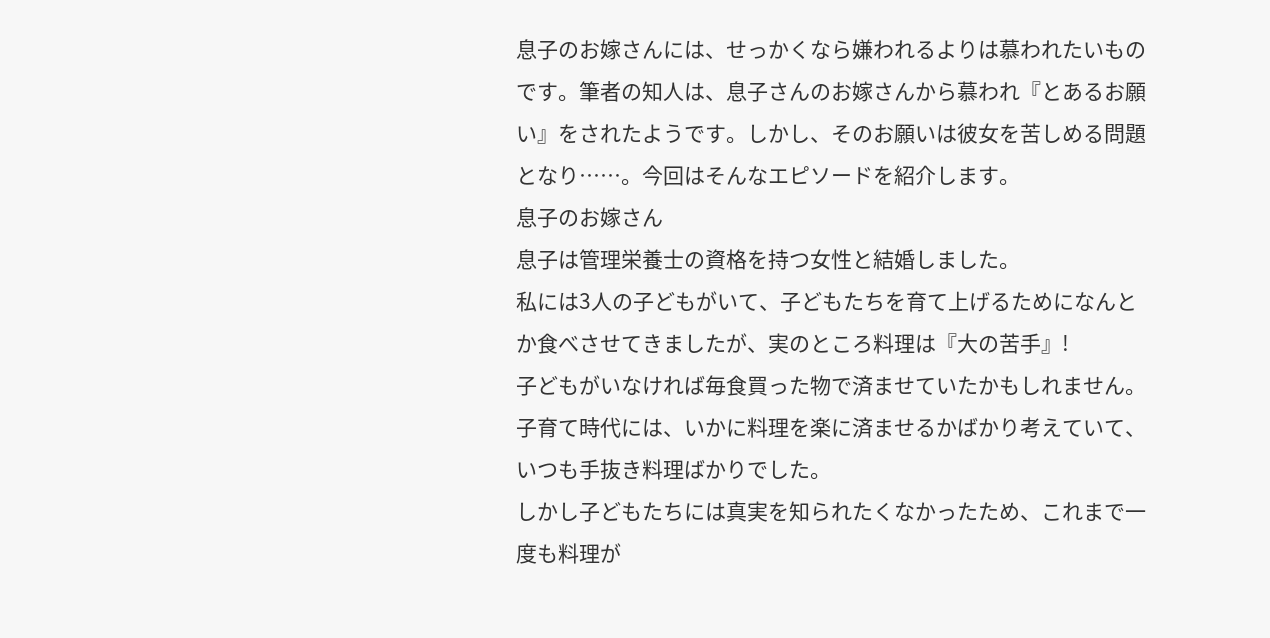息子のお嫁さんには、せっかくなら嫌われるよりは慕われたいものです。筆者の知人は、息子さんのお嫁さんから慕われ『とあるお願い』をされたようです。しかし、そのお願いは彼女を苦しめる問題となり……。今回はそんなエピソードを紹介します。
息子のお嫁さん
息子は管理栄養士の資格を持つ女性と結婚しました。
私には3人の子どもがいて、子どもたちを育て上げるためになんとか食べさせてきましたが、実のところ料理は『大の苦手』!
子どもがいなければ毎食買った物で済ませていたかもしれません。
子育て時代には、いかに料理を楽に済ませるかばかり考えていて、いつも手抜き料理ばかりでした。
しかし子どもたちには真実を知られたくなかったため、これまで一度も料理が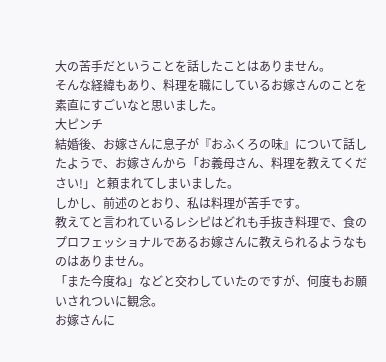大の苦手だということを話したことはありません。
そんな経緯もあり、料理を職にしているお嫁さんのことを素直にすごいなと思いました。
大ピンチ
結婚後、お嫁さんに息子が『おふくろの味』について話したようで、お嫁さんから「お義母さん、料理を教えてください!」と頼まれてしまいました。
しかし、前述のとおり、私は料理が苦手です。
教えてと言われているレシピはどれも手抜き料理で、食のプロフェッショナルであるお嫁さんに教えられるようなものはありません。
「また今度ね」などと交わしていたのですが、何度もお願いされついに観念。
お嫁さんに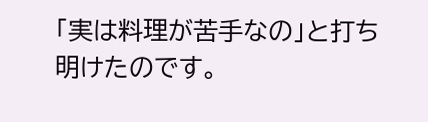「実は料理が苦手なの」と打ち明けたのです。